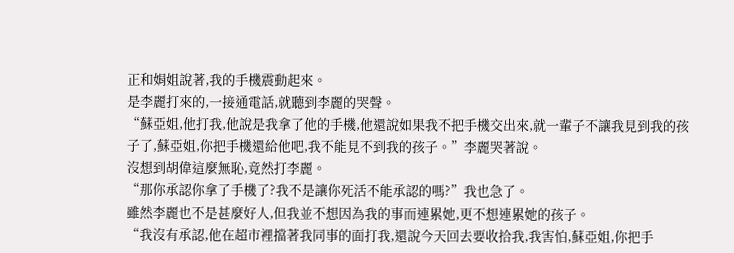正和娟姐說著,我的手機震動起來。
是李麗打來的,一接通電話,就聽到李麗的哭聲。
“蘇亞姐,他打我,他說是我拿了他的手機,他還說如果我不把手機交出來,就一輩子不讓我見到我的孩子了,蘇亞姐,你把手機還給他吧,我不能見不到我的孩子。”李麗哭著說。
沒想到胡偉這麼無恥,竟然打李麗。
“那你承認你拿了手機了?我不是讓你死活不能承認的嗎?”我也急了。
雖然李麗也不是甚麼好人,但我並不想因為我的事而連累她,更不想連累她的孩子。
“我沒有承認,他在超市裡擋著我同事的面打我,還說今天回去要收拾我,我害怕,蘇亞姐,你把手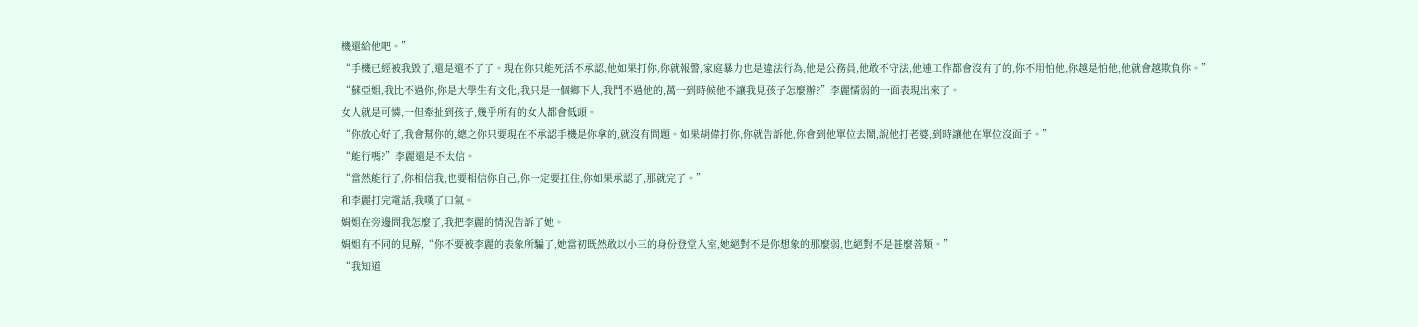機還給他吧。”
“手機已經被我毀了,還是還不了了。現在你只能死活不承認,他如果打你,你就報警,家庭暴力也是違法行為,他是公務員,他敢不守法,他連工作都會沒有了的,你不用怕他,你越是怕他,他就會越欺負你。”
“蘇亞姐,我比不過你,你是大學生有文化,我只是一個鄉下人,我鬥不過他的,萬一到時候他不讓我見孩子怎麼辦?”李麗懦弱的一面表現出來了。
女人就是可憐,一但牽扯到孩子,幾乎所有的女人都會低頭。
“你放心好了,我會幫你的,總之你只要現在不承認手機是你拿的,就沒有問題。如果胡偉打你,你就告訴他,你會到他單位去鬧,說他打老婆,到時讓他在單位沒面子。”
“能行嗎?”李麗還是不太信。
“當然能行了,你相信我,也要相信你自己,你一定要扛住,你如果承認了,那就完了。”
和李麗打完電話,我嘆了口氣。
娟姐在旁邊問我怎麼了,我把李麗的情況告訴了她。
娟姐有不同的見解,“你不要被李麗的表象所騙了,她當初既然敢以小三的身份登堂入室,她絕對不是你想象的那麼弱,也絕對不是甚麼善類。”
“我知道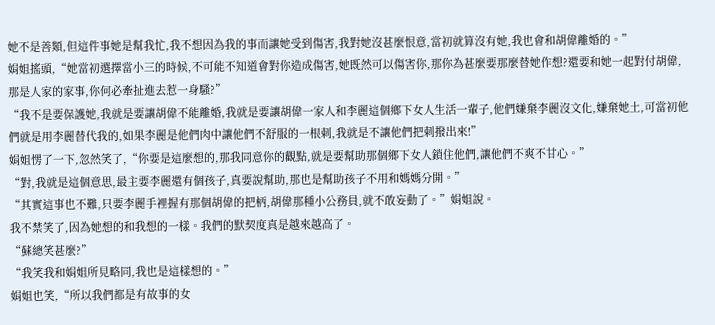她不是善類,但這件事她是幫我忙,我不想因為我的事而讓她受到傷害,我對她沒甚麼恨意,當初就算沒有她,我也會和胡偉離婚的。”
娟姐搖頭,“她當初選擇當小三的時候,不可能不知道會對你造成傷害,她既然可以傷害你,那你為甚麼要那麼替她作想?還要和她一起對付胡偉,那是人家的家事,你何必牽扯進去惹一身騷?”
“我不是要保護她,我就是要讓胡偉不能離婚,我就是要讓胡偉一家人和李麗這個鄉下女人生活一輩子,他們嫌棄李麗沒文化,嫌棄她土,可當初他們就是用李麗替代我的,如果李麗是他們肉中讓他們不舒服的一根刺,我就是不讓他們把刺撥出來!”
娟姐愣了一下,忽然笑了,“你要是這麼想的,那我同意你的觀點,就是要幫助那個鄉下女人鎖住他們,讓他們不爽不甘心。”
“對,我就是這個意思,最主要李麗還有個孩子,真要說幫助,那也是幫助孩子不用和媽媽分開。”
“其實這事也不難,只要李麗手裡握有那個胡偉的把柄,胡偉那種小公務員,就不敢妄動了。”娟姐說。
我不禁笑了,因為她想的和我想的一樣。我們的默契度真是越來越高了。
“蘇總笑甚麼?”
“我笑我和娟姐所見略同,我也是這樣想的。”
娟姐也笑,“所以我們都是有故事的女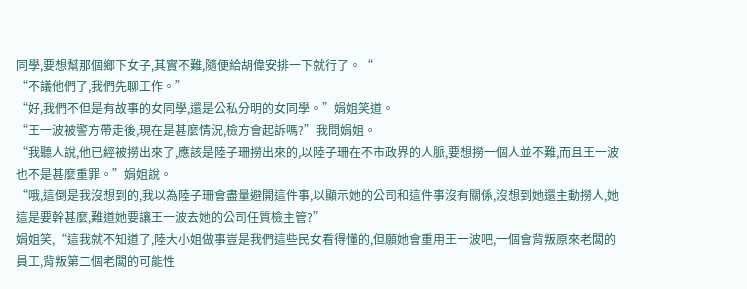同學,要想幫那個鄉下女子,其實不難,隨便給胡偉安排一下就行了。“
“不議他們了,我們先聊工作。”
“好,我們不但是有故事的女同學,還是公私分明的女同學。”娟姐笑道。
“王一波被警方帶走後,現在是甚麼情況,檢方會起訴嗎?”我問娟姐。
“我聽人說,他已經被撈出來了,應該是陸子珊撈出來的,以陸子珊在不市政界的人脈,要想撈一個人並不難,而且王一波也不是甚麼重罪。”娟姐說。
“哦,這倒是我沒想到的,我以為陸子珊會盡量避開這件事,以顯示她的公司和這件事沒有關係,沒想到她還主動撈人,她這是要幹甚麼,難道她要讓王一波去她的公司任質檢主管?”
娟姐笑,“這我就不知道了,陸大小姐做事豈是我們這些民女看得懂的,但願她會重用王一波吧,一個會背叛原來老闆的員工,背叛第二個老闆的可能性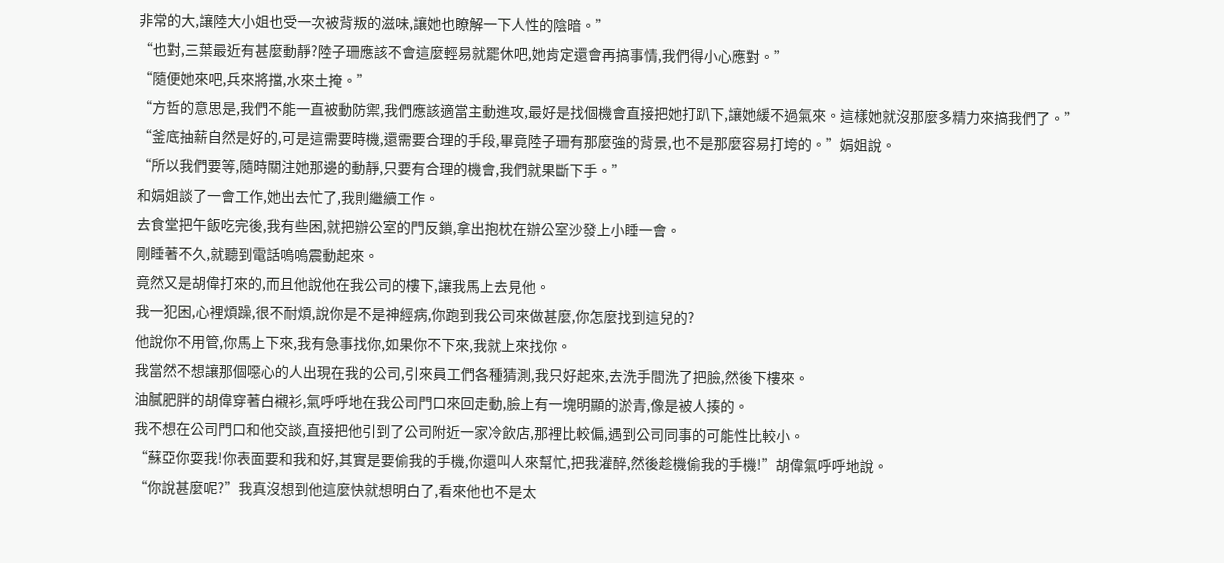非常的大,讓陸大小姐也受一次被背叛的滋味,讓她也瞭解一下人性的陰暗。”
“也對,三葉最近有甚麼動靜?陸子珊應該不會這麼輕易就罷休吧,她肯定還會再搞事情,我們得小心應對。”
“隨便她來吧,兵來將擋,水來土掩。”
“方哲的意思是,我們不能一直被動防禦,我們應該適當主動進攻,最好是找個機會直接把她打趴下,讓她緩不過氣來。這樣她就沒那麼多精力來搞我們了。”
“釜底抽薪自然是好的,可是這需要時機,還需要合理的手段,畢竟陸子珊有那麼強的背景,也不是那麼容易打垮的。”娟姐說。
“所以我們要等,隨時關注她那邊的動靜,只要有合理的機會,我們就果斷下手。”
和娟姐談了一會工作,她出去忙了,我則繼續工作。
去食堂把午飯吃完後,我有些困,就把辦公室的門反鎖,拿出抱枕在辦公室沙發上小睡一會。
剛睡著不久,就聽到電話嗚嗚震動起來。
竟然又是胡偉打來的,而且他說他在我公司的樓下,讓我馬上去見他。
我一犯困,心裡煩躁,很不耐煩,說你是不是神經病,你跑到我公司來做甚麼,你怎麼找到這兒的?
他說你不用管,你馬上下來,我有急事找你,如果你不下來,我就上來找你。
我當然不想讓那個噁心的人出現在我的公司,引來員工們各種猜測,我只好起來,去洗手間洗了把臉,然後下樓來。
油膩肥胖的胡偉穿著白襯衫,氣呼呼地在我公司門口來回走動,臉上有一塊明顯的淤青,像是被人揍的。
我不想在公司門口和他交談,直接把他引到了公司附近一家冷飲店,那裡比較偏,遇到公司同事的可能性比較小。
“蘇亞你耍我!你表面要和我和好,其實是要偷我的手機,你還叫人來幫忙,把我灌醉,然後趁機偷我的手機!”胡偉氣呼呼地說。
“你說甚麼呢?”我真沒想到他這麼快就想明白了,看來他也不是太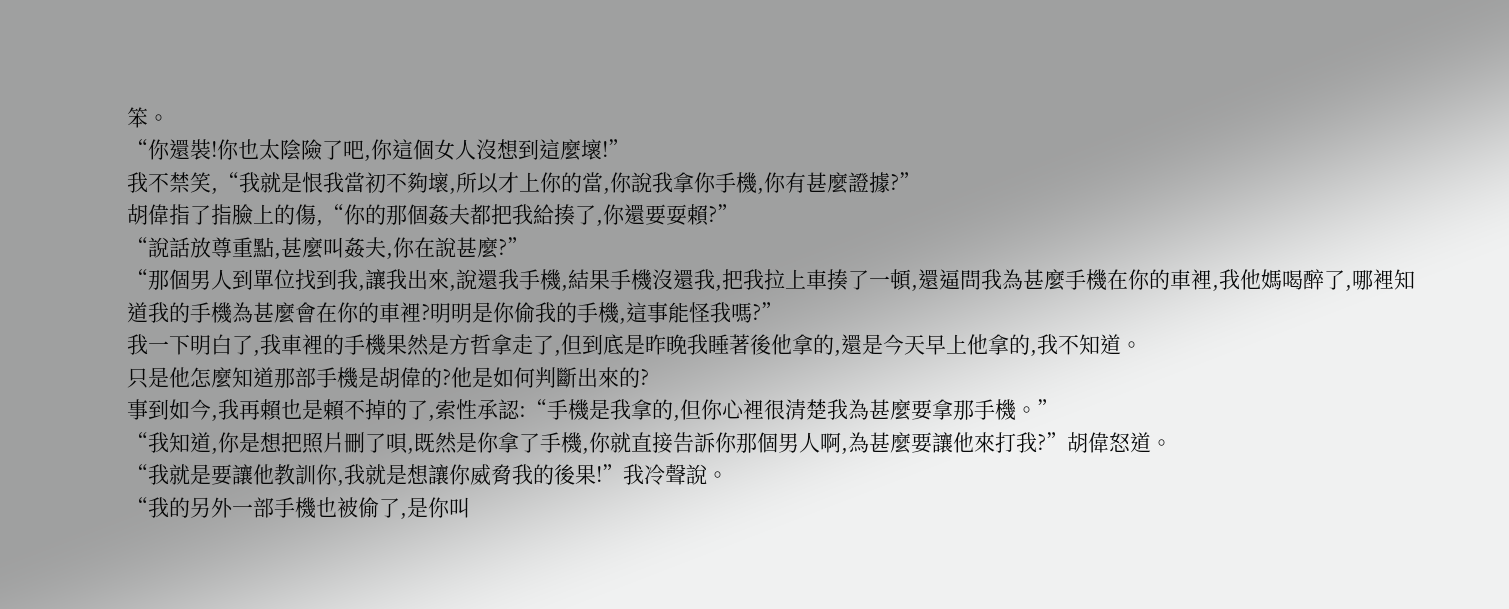笨。
“你還裝!你也太陰險了吧,你這個女人沒想到這麼壞!”
我不禁笑,“我就是恨我當初不夠壞,所以才上你的當,你說我拿你手機,你有甚麼證據?”
胡偉指了指臉上的傷,“你的那個姦夫都把我給揍了,你還要耍賴?”
“說話放尊重點,甚麼叫姦夫,你在說甚麼?”
“那個男人到單位找到我,讓我出來,說還我手機,結果手機沒還我,把我拉上車揍了一頓,還逼問我為甚麼手機在你的車裡,我他媽喝醉了,哪裡知道我的手機為甚麼會在你的車裡?明明是你偷我的手機,這事能怪我嗎?”
我一下明白了,我車裡的手機果然是方哲拿走了,但到底是昨晚我睡著後他拿的,還是今天早上他拿的,我不知道。
只是他怎麼知道那部手機是胡偉的?他是如何判斷出來的?
事到如今,我再賴也是賴不掉的了,索性承認:“手機是我拿的,但你心裡很清楚我為甚麼要拿那手機。”
“我知道,你是想把照片刪了唄,既然是你拿了手機,你就直接告訴你那個男人啊,為甚麼要讓他來打我?”胡偉怒道。
“我就是要讓他教訓你,我就是想讓你威脅我的後果!”我冷聲說。
“我的另外一部手機也被偷了,是你叫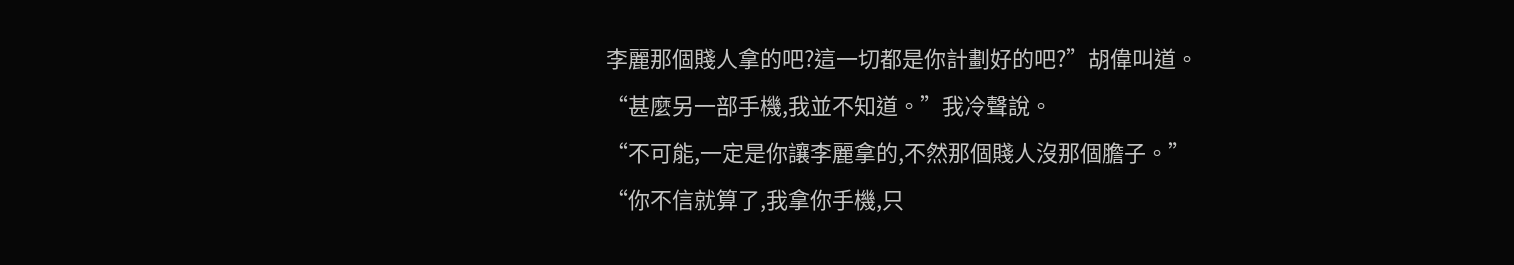李麗那個賤人拿的吧?這一切都是你計劃好的吧?”胡偉叫道。
“甚麼另一部手機,我並不知道。”我冷聲說。
“不可能,一定是你讓李麗拿的,不然那個賤人沒那個膽子。”
“你不信就算了,我拿你手機,只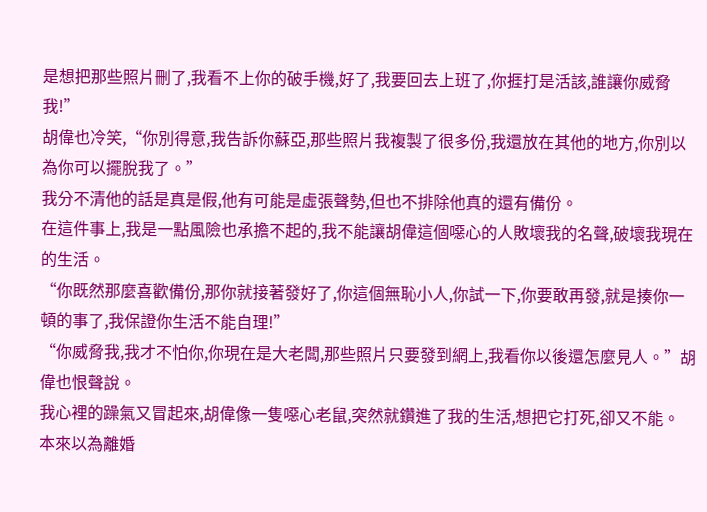是想把那些照片刪了,我看不上你的破手機,好了,我要回去上班了,你捱打是活該,誰讓你威脅我!”
胡偉也冷笑,“你別得意,我告訴你蘇亞,那些照片我複製了很多份,我還放在其他的地方,你別以為你可以擺脫我了。”
我分不清他的話是真是假,他有可能是虛張聲勢,但也不排除他真的還有備份。
在這件事上,我是一點風險也承擔不起的,我不能讓胡偉這個噁心的人敗壞我的名聲,破壞我現在的生活。
“你既然那麼喜歡備份,那你就接著發好了,你這個無恥小人,你試一下,你要敢再發,就是揍你一頓的事了,我保證你生活不能自理!”
“你威脅我,我才不怕你,你現在是大老闆,那些照片只要發到網上,我看你以後還怎麼見人。”胡偉也恨聲說。
我心裡的躁氣又冒起來,胡偉像一隻噁心老鼠,突然就鑽進了我的生活,想把它打死,卻又不能。
本來以為離婚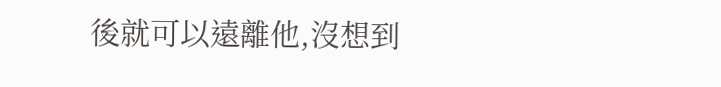後就可以遠離他,沒想到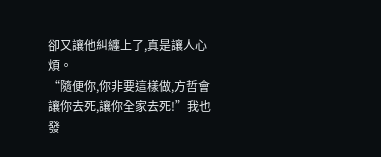卻又讓他糾纏上了,真是讓人心煩。
“隨便你,你非要這樣做,方哲會讓你去死,讓你全家去死!”我也發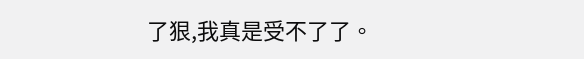了狠,我真是受不了了。